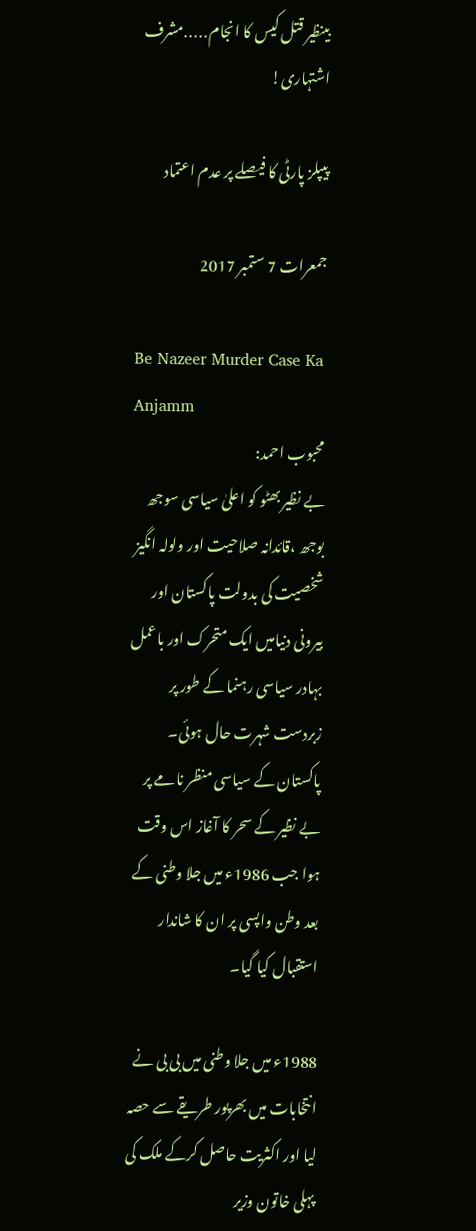بینظیر قتل کیس کا انجام․․․․․مشرف اشتہاری!

پیپلز پارٹی کا فیصلے پر عدم اعتماد

جمعرات 7 ستمبر 2017

Be Nazeer Murder Case Ka Anjamm
محبوب احمد:
بے نظیر بھٹو کو اعلیٰ سیاسی سوجھ بوجھ ،قائدانہ صلاحیت اور ولولہ انگیز شخصیت کی بدولت پاکستان اور بیرونی دنیامیں ایک متحرک اور باعمل بہادر سیاسی رہنما کے طور پر زبردست شہرت حال ہوئی۔ پاکستان کے سیاسی منظر نامے پر بے نظیر کے سحر کا آغاز اس وقت ہوا جب 1986ء میں جلا وطنی کے بعد وطن واپسی پر ان کا شاندار استقبال کیا گیا۔

1988ء میں جلا وطنی میں بی بی نے انتخابات میں بھرپور طریقے سے حصہ لیا اور اکثریت حاصل کرکے ملک کی پہلی خاتون وزیر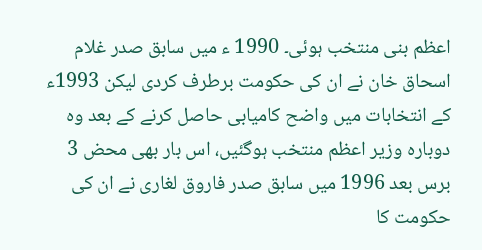اعظم بنی منتخب ہوئی۔ 1990 ء میں سابق صدر غلام اسحاق خان نے ان کی حکومت برطرف کردی لیکن 1993ء کے انتخابات میں واضح کامیابی حاصل کرنے کے بعد وہ دوبارہ وزیر اعظم منتخب ہوگئیں، اس بار بھی محض 3 برس بعد 1996 میں سابق صدر فاروق لغاری نے ان کی حکومت کا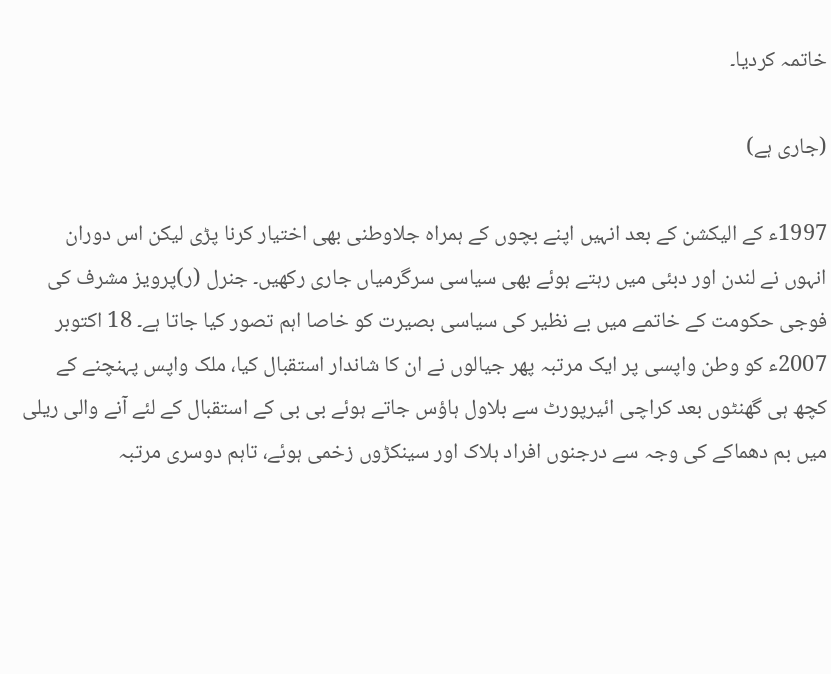خاتمہ کردیا۔

(جاری ہے)

1997ء کے الیکشن کے بعد انہیں اپنے بچوں کے ہمراہ جلاوطنی بھی اختیار کرنا پڑی لیکن اس دوران انہوں نے لندن اور دبئی میں رہتے ہوئے بھی سیاسی سرگرمیاں جاری رکھیں۔ جنرل (ر)پرویز مشرف کی فوجی حکومت کے خاتمے میں بے نظیر کی سیاسی بصیرت کو خاصا اہم تصور کیا جاتا ہے۔ 18 اکتوبر 2007ء کو وطن واپسی پر ایک مرتبہ پھر جیالوں نے ان کا شاندار استقبال کیا، ملک واپس پہنچنے کے کچھ ہی گھنٹوں بعد کراچی ائیرپورٹ سے بلاول ہاؤس جاتے ہوئے بی بی کے استقبال کے لئے آنے والی ریلی میں بم دھماکے کی وجہ سے درجنوں افراد ہلاک اور سینکڑوں زخمی ہوئے، تاہم دوسری مرتبہ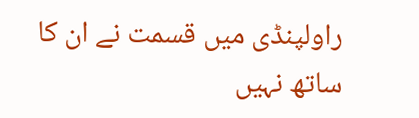راولپنڈی میں قسمت نے ان کا ساتھ نہیں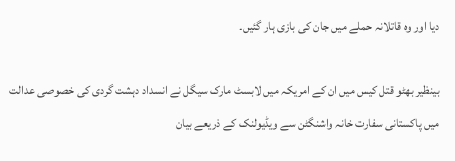دیا اور وہ قاتلانہ حملے میں جان کی بازی ہار گئیں۔

بینظیر بھٹو قتل کیس میں ان کے امریکہ میں لابسٹ مارک سیگل نے انسداد دہشت گردی کی خصوصی عدالت میں پاکستانی سفارت خانہ واشنگٹن سے ویڈیولنک کے ذریعے بیان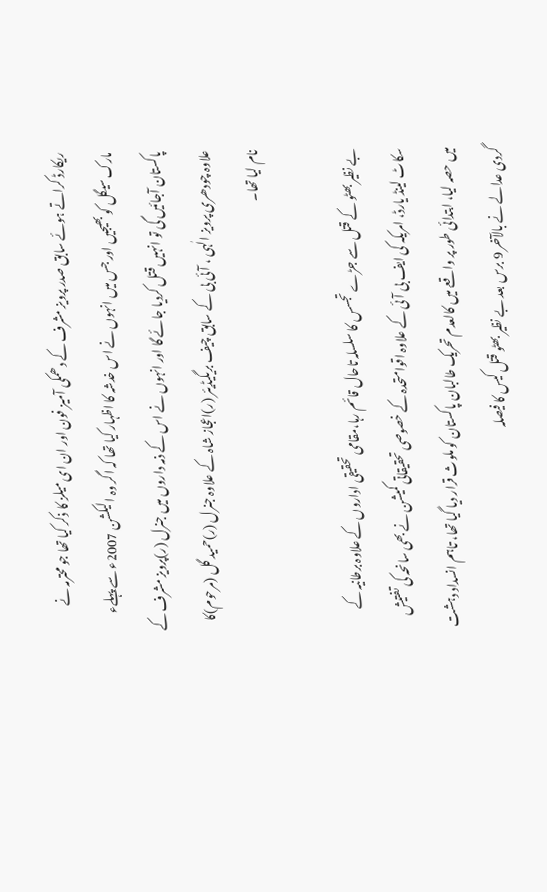ریکارڈ کراتے ہوئے سابق صدر پرویز مشرف کے دھمکی آمیز فون اور ان ای میلز کا ذکر کیا تھا جو محترمہ نے مارک سیگل کو بھیجیں اور جس میں انہوں نے اس خدشہ کا اظہار کیا تھا کہ اگر وہ الیکشن 2007ء سے پہلےء پاکستان آجائیں گی تو انہیں قتل کردیا جائے گا اور انہوں نے اس کے ذمہ داروں میں جنرل (ر)پرویز مشرف کے علاوہ چودھری پرویز الٰہی ، آئی بی کے سابق چیف بریگیڈیئر (ر)اعجاز شاہ کے علاوہ جنرل (ر)حمید گل (مرحوم)کا نام لیا تھا۔

بے نظیر بھٹو کے قتل سے جڑے تجسس کا سلسلہ تاحال قائم رہا،مقامی تحقیقی اداروں کے علاوہ برطانیہ کے سکاٹ لینڈ یارڈ، امریکہ کی ایف بی آئی کے علاوہ اقوامتحدہ کے خصوصی تحقیقاتی کمیشن نے بھی سانحہ کی تفتیش میں حصہ لیا، ابتدائی طور پر واقعے میں کالعدم تحریک طالبان پاکستان کو ملوث قرار دیا گیا تھا، تاہم انسداد دہشت گردی عدالے نے بالآخر 9 برس بعد بے نظیر بھٹو قتل کیس کا فیصلہ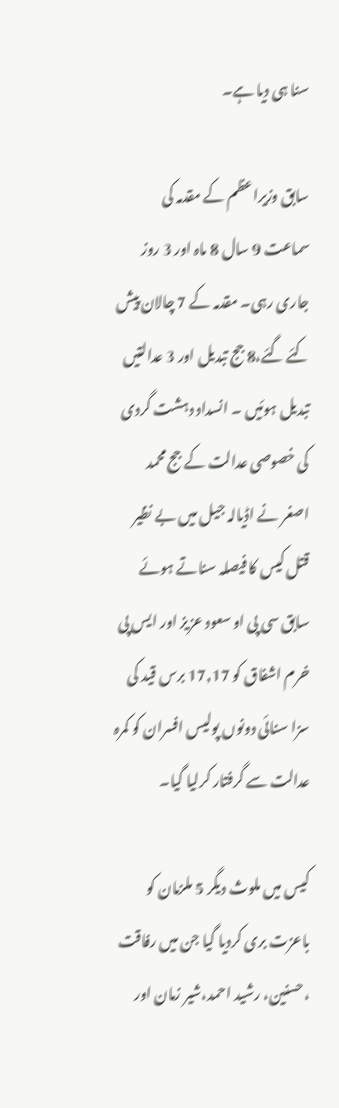سنا ہی دیا ہے۔

سابق وزیراعظم کے مقدمہ کی سماعت 9 سال 8 ماہ اور 3 روز جاری رہی۔ مقدمہ کے 7 چالان پیش کئے گئے،8 جج تبدیل اور 3 عدالتیں تبدیل ہوئیں ۔ انسداد دہشت گردی کی خصوصی عدالت کے جج محمد اصغر نے اڈیالہ جیل میں بے نظیر قتل کیس کا فیصلہ سناتے ہوئے سابق سی پی او سعود عزیز اور ایس پی خرم اشفاق کو 17,17 برس قید کی سزا سنائی دونوں پولیس افسران کو کمرہ عدالت سے گرفتار کرلیا گیا۔

کیس میں ملوث دیگر 5 ملزمان کو باعزت بری کردیا گیا جن میں رفاقت ،حسنین، رشید احمد،شیر زمان اور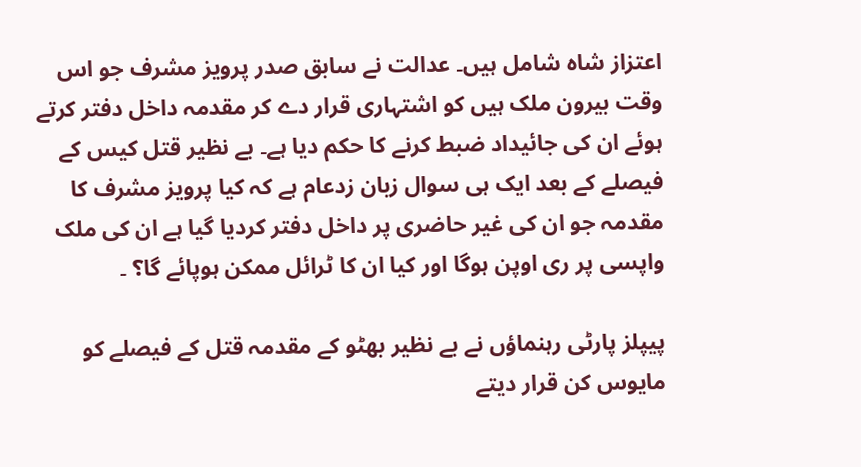اعتزاز شاہ شامل ہیں۔ عدالت نے سابق صدر پرویز مشرف جو اس وقت بیرون ملک ہیں کو اشتہاری قرار دے کر مقدمہ داخل دفتر کرتے ہوئے ان کی جائیداد ضبط کرنے کا حکم دیا ہے۔ بے نظیر قتل کیس کے فیصلے کے بعد ایک ہی سوال زبان زدعام ہے کہ کیا پرویز مشرف کا مقدمہ جو ان کی غیر حاضری پر داخل دفتر کردیا گیا ہے ان کی ملک واپسی پر ری اوپن ہوگا اور کیا ان کا ٹرائل ممکن ہوپائے گا؟ ۔

پیپلز پارٹی رہنماؤں نے بے نظیر بھٹو کے مقدمہ قتل کے فیصلے کو مایوس کن قرار دیتے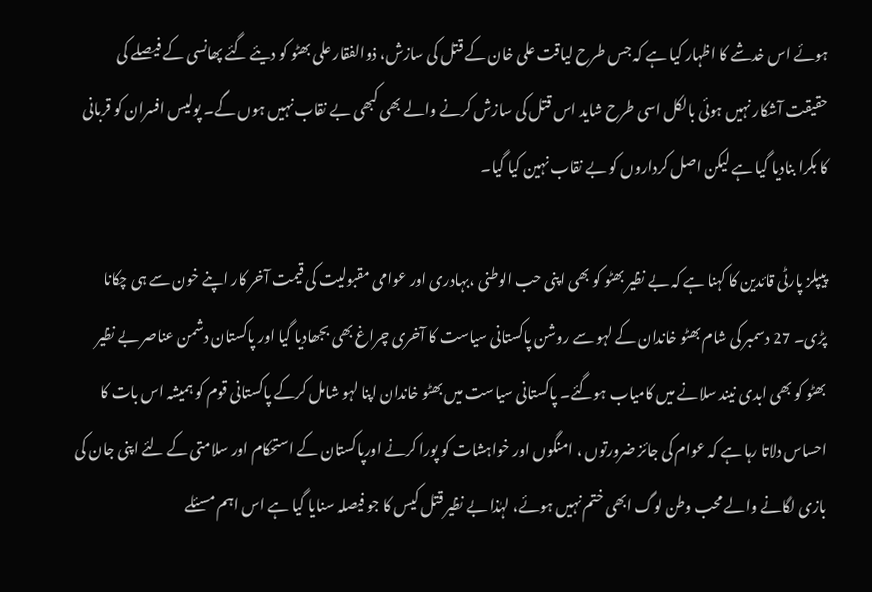ہوئے اس خدشے کا اظہار کیا ہے کہ جس طرح لیاقت علی خان کے قتل کی سازش، ذوالفقار علی بھٹو کو دیئے گئے پھانسی کے فیصلے کی حقیقت آشکار نہیں ہوئی بالکل اسی طرح شاید اس قتل کی سازش کرنے والے بھی کبھی بے نقاب نہیں ہوں گے۔ پولیس افسران کو قربانی کا بکرا بنادیا گیا ہے لیکن اصل کرداروں کو بے نقاب نہین کیا گیا۔

پیپلز پارٹی قائدین کا کہنا ہے کہ بے نظیر بھٹو کو بھی اپنی حب الوطنی ،بہادری اور عوامی مقبولیت کی قیمت آخر کار اپنے خون سے ہی چکانا پڑی۔ 27 دسمبر کی شام بھٹو خاندان کے لہو سے روشن پاکستانی سیاست کا آخری چراغ بھی بجھادیا گیا اور پاکستان دشمن عناصر بے نظیر بھٹو کو بھی ابدی نیند سلانے میں کامیاب ہوگئے۔ پاکستانی سیاست میں بھٹو خاندان اپنا لہو شامل کرکے پاکستانی قوم کو ہمیشہ اس بات کا احساس دلاتا رہا ہے کہ عوام کی جائز ضرورتوں ، امنگوں اور خواہشات کو پورا کرنے اورپاکستان کے استحکام اور سلامتی کے لئے اپنی جان کی بازی لگانے والے محب وطن لوگ ابھی ختم نہیں ہوئے، لہٰذا بے نظیر قتل کیس کا جو فیصلہ سنایا گیا ہے اس اہم مسئلے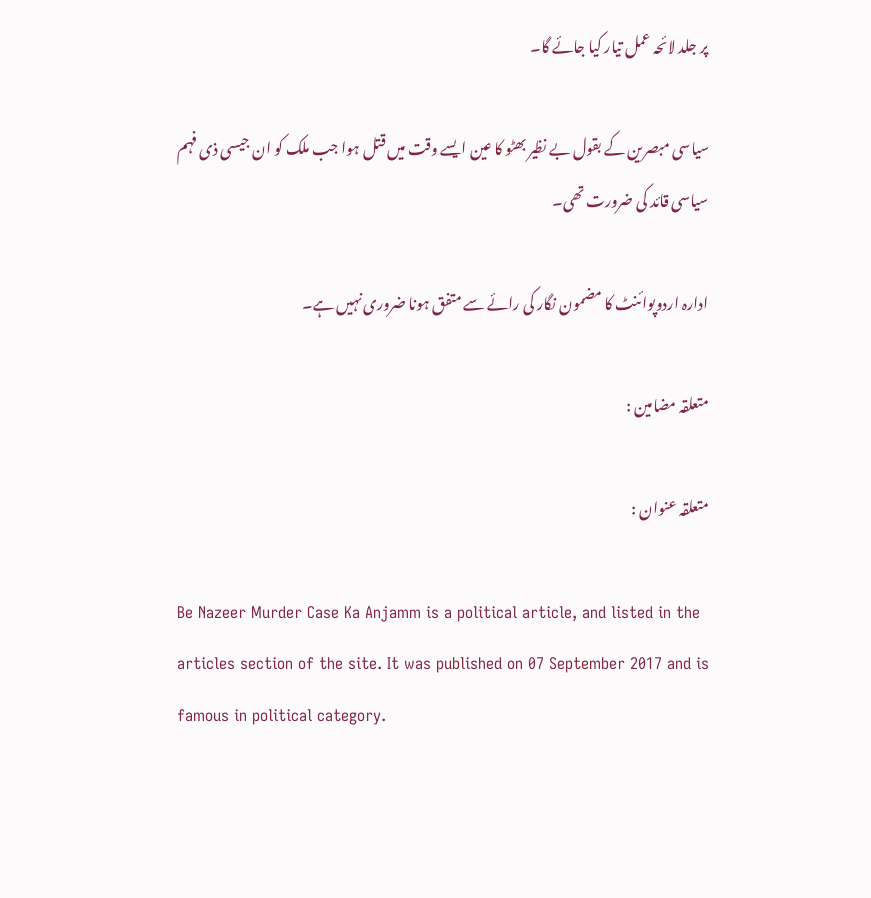پر جلد لائحہ عمل تیار کیا جائے گا۔

سیاسی مبصرین کے بقول بے نظیر بھٹو کا عین ایسے وقت میں قتل ہوا جب ملک کو ان جیسی ذی فہم سیاسی قائد کی ضرورت تھی۔

ادارہ اردوپوائنٹ کا مضمون نگار کی رائے سے متفق ہونا ضروری نہیں ہے۔

متعلقہ مضامین :

متعلقہ عنوان :

Be Nazeer Murder Case Ka Anjamm is a political article, and listed in the articles section of the site. It was published on 07 September 2017 and is famous in political category.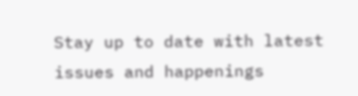Stay up to date with latest issues and happenings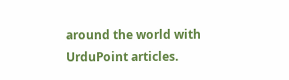around the world with UrduPoint articles.